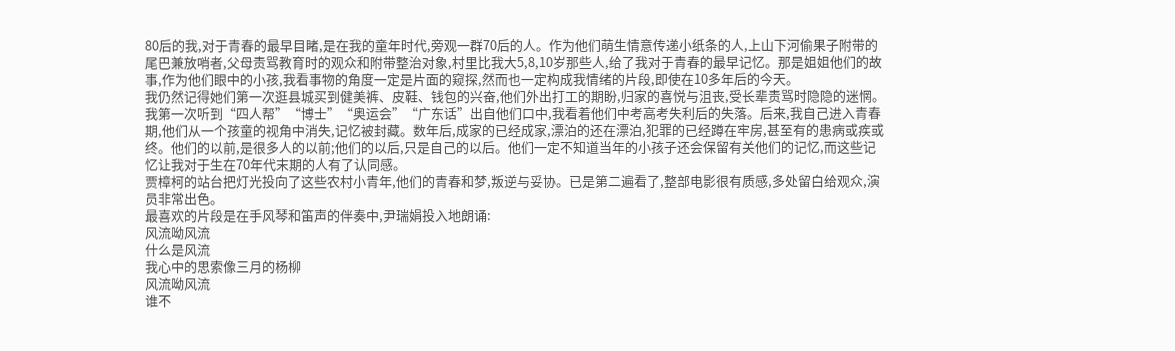80后的我,对于青春的最早目睹,是在我的童年时代,旁观一群70后的人。作为他们萌生情意传递小纸条的人,上山下河偷果子附带的尾巴兼放哨者,父母责骂教育时的观众和附带整治对象,村里比我大5,8,10岁那些人,给了我对于青春的最早记忆。那是姐姐他们的故事,作为他们眼中的小孩,我看事物的角度一定是片面的窥探,然而也一定构成我情绪的片段,即使在10多年后的今天。
我仍然记得她们第一次逛县城买到健美裤、皮鞋、钱包的兴奋,他们外出打工的期盼,归家的喜悦与沮丧,受长辈责骂时隐隐的迷惘。我第一次听到“四人帮”“博士”“奥运会”“广东话”出自他们口中,我看着他们中考高考失利后的失落。后来,我自己进入青春期,他们从一个孩童的视角中消失,记忆被封藏。数年后,成家的已经成家,漂泊的还在漂泊,犯罪的已经蹲在牢房,甚至有的患病或疾或终。他们的以前,是很多人的以前;他们的以后,只是自己的以后。他们一定不知道当年的小孩子还会保留有关他们的记忆,而这些记忆让我对于生在70年代末期的人有了认同感。
贾樟柯的站台把灯光投向了这些农村小青年,他们的青春和梦,叛逆与妥协。已是第二遍看了,整部电影很有质感,多处留白给观众,演员非常出色。
最喜欢的片段是在手风琴和笛声的伴奏中,尹瑞娟投入地朗诵:
风流呦风流
什么是风流
我心中的思索像三月的杨柳
风流呦风流
谁不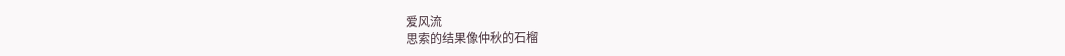爱风流
思索的结果像仲秋的石榴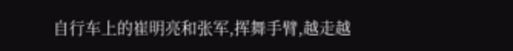自行车上的崔明亮和张军,挥舞手臂,越走越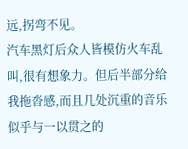远,拐弯不见。
汽车黑灯后众人皆模仿火车乱叫,很有想象力。但后半部分给我拖沓感,而且几处沉重的音乐似乎与一以贯之的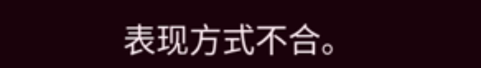表现方式不合。